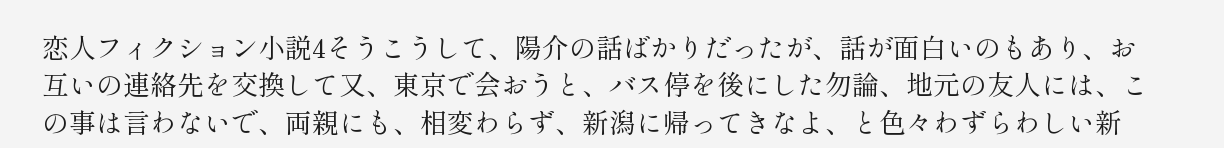恋人フィクション小説4そうこうして、陽介の話ばかりだったが、話が面白いのもあり、お互いの連絡先を交換して又、東京で会おうと、バス停を後にした勿論、地元の友人には、この事は言わないで、両親にも、相変わらず、新潟に帰ってきなよ、と色々わずらわしい新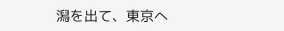潟を出て、東京へ